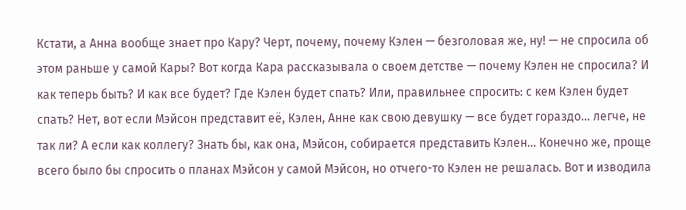Кстати, а Анна вообще знает про Кару? Черт, почему, почему Кэлен — безголовая же, ну! — не спросила об этом раньше у самой Кары? Вот когда Кара рассказывала о своем детстве — почему Кэлен не спросила? И как теперь быть? И как все будет? Где Кэлен будет спать? Или, правильнее спросить: с кем Кэлен будет спать? Нет, вот если Мэйсон представит её, Кэлен, Анне как свою девушку — все будет гораздо… легче, не так ли? А если как коллегу? Знать бы, как она, Мэйсон, собирается представить Кэлен… Конечно же, проще всего было бы спросить о планах Мэйсон у самой Мэйсон, но отчего-то Кэлен не решалась. Вот и изводила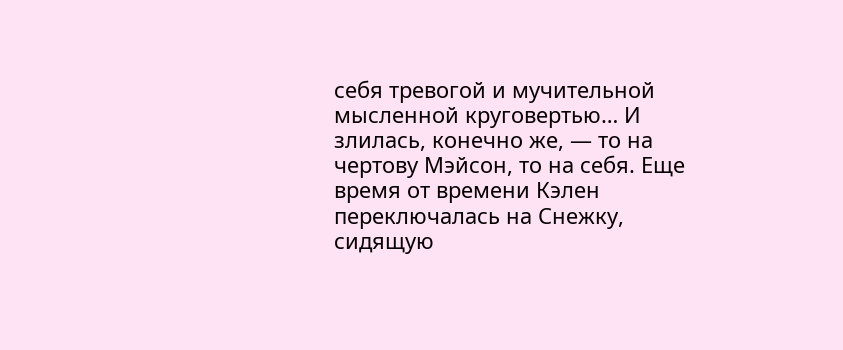себя тревогой и мучительной мысленной круговертью… И злилась, конечно же, — то на чертову Мэйсон, то на себя. Еще время от времени Кэлен переключалась на Снежку, сидящую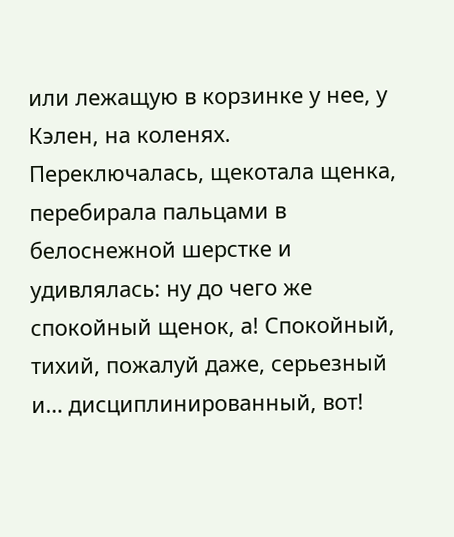или лежащую в корзинке у нее, у Кэлен, на коленях. Переключалась, щекотала щенка, перебирала пальцами в белоснежной шерстке и удивлялась: ну до чего же спокойный щенок, а! Спокойный, тихий, пожалуй даже, серьезный и… дисциплинированный, вот!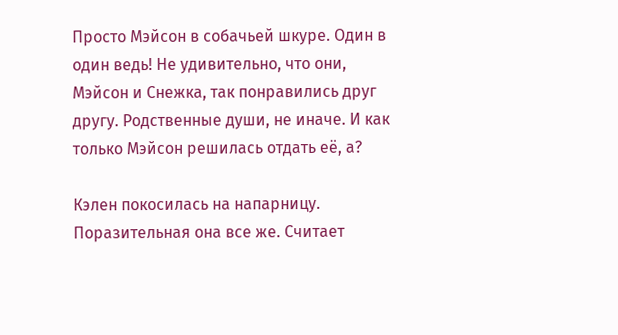Просто Мэйсон в собачьей шкуре. Один в один ведь! Не удивительно, что они, Мэйсон и Снежка, так понравились друг другу. Родственные души, не иначе. И как только Мэйсон решилась отдать её, а?

Кэлен покосилась на напарницу. Поразительная она все же. Считает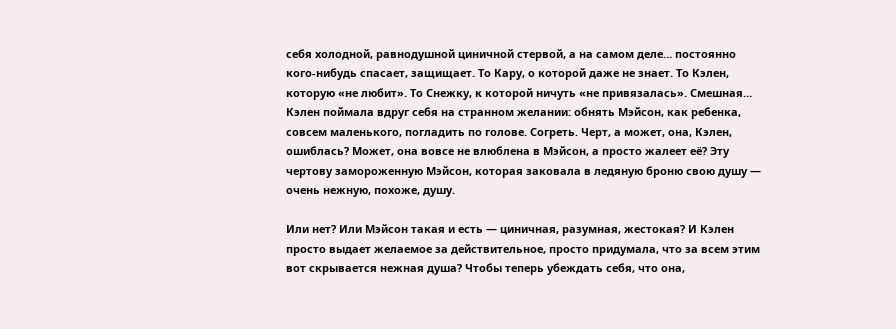себя холодной, равнодушной циничной стервой, а на самом деле… постоянно кого-нибудь спасает, защищает. То Кару, о которой даже не знает. То Кэлен, которую «не любит». То Снежку, к которой ничуть «не привязалась». Смешная… Кэлен поймала вдруг себя на странном желании: обнять Мэйсон, как ребенка, совсем маленького, погладить по голове. Согреть. Черт, а может, она, Кэлен, ошиблась? Может, она вовсе не влюблена в Мэйсон, а просто жалеет её? Эту чертову замороженную Мэйсон, которая заковала в ледяную броню свою душу — очень нежную, похоже, душу.

Или нет? Или Мэйсон такая и есть — циничная, разумная, жестокая? И Кэлен просто выдает желаемое за действительное, просто придумала, что за всем этим вот скрывается нежная душа? Чтобы теперь убеждать себя, что она,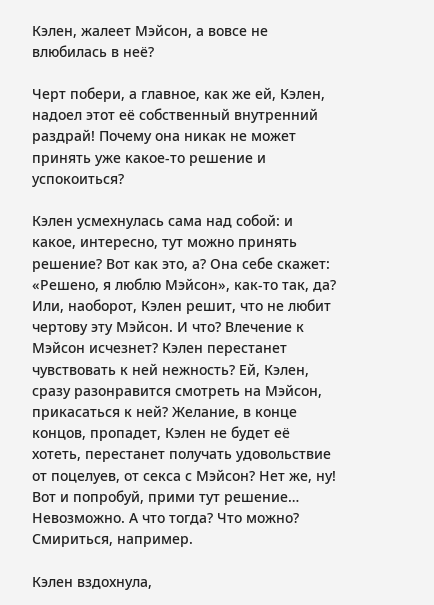Кэлен, жалеет Мэйсон, а вовсе не влюбилась в неё?

Черт побери, а главное, как же ей, Кэлен, надоел этот её собственный внутренний раздрай! Почему она никак не может принять уже какое-то решение и успокоиться?

Кэлен усмехнулась сама над собой: и какое, интересно, тут можно принять решение? Вот как это, а? Она себе скажет: «Решено, я люблю Мэйсон», как-то так, да? Или, наоборот, Кэлен решит, что не любит чертову эту Мэйсон. И что? Влечение к Мэйсон исчезнет? Кэлен перестанет чувствовать к ней нежность? Ей, Кэлен, сразу разонравится смотреть на Мэйсон, прикасаться к ней? Желание, в конце концов, пропадет, Кэлен не будет её хотеть, перестанет получать удовольствие от поцелуев, от секса с Мэйсон? Нет же, ну! Вот и попробуй, прими тут решение… Невозможно. А что тогда? Что можно? Смириться, например.

Кэлен вздохнула,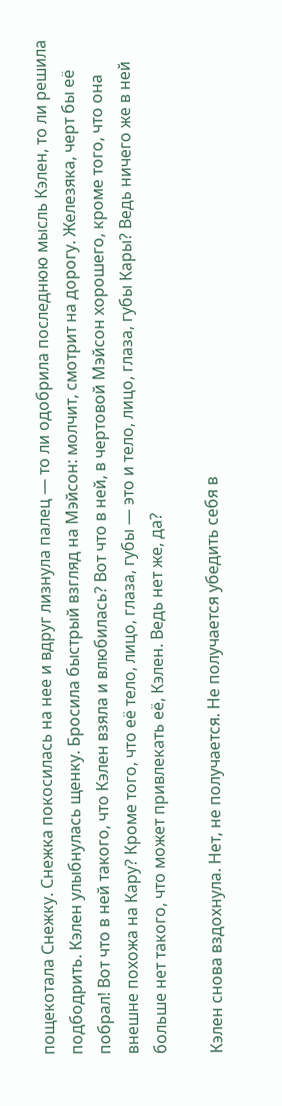пощекотала Снежку. Снежка покосилась на нее и вдруг лизнула палец — то ли одобрила последнюю мысль Кэлен, то ли решила подбодрить. Кэлен улыбнулась щенку. Бросила быстрый взгляд на Мэйсон: молчит, смотрит на дорогу. Железяка, черт бы её побрал! Вот что в ней такого, что Кэлен взяла и влюбилась? Вот что в ней, в чертовой Мэйсон хорошего, кроме того, что она внешне похожа на Кару? Кроме того, что её тело, лицо, глаза, губы — это и тело, лицо, глаза, губы Кары? Ведь ничего же в ней больше нет такого, что может привлекать её, Кэлен. Ведь нет же, да?

Кэлен снова вздохнула. Нет, не получается. Не получается убедить себя в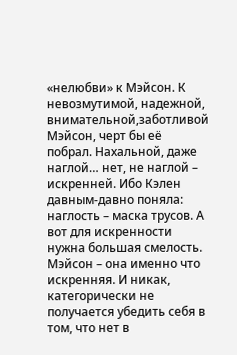«нелюбви» к Мэйсон. К невозмутимой, надежной, внимательной,заботливой Мэйсон, черт бы её побрал. Нахальной, даже наглой… нет, не наглой – искренней. Ибо Кэлен давным-давно поняла: наглость – маска трусов. А вот для искренности нужна большая смелость. Мэйсон – она именно что искренняя. И никак, категорически не получается убедить себя в том, что нет в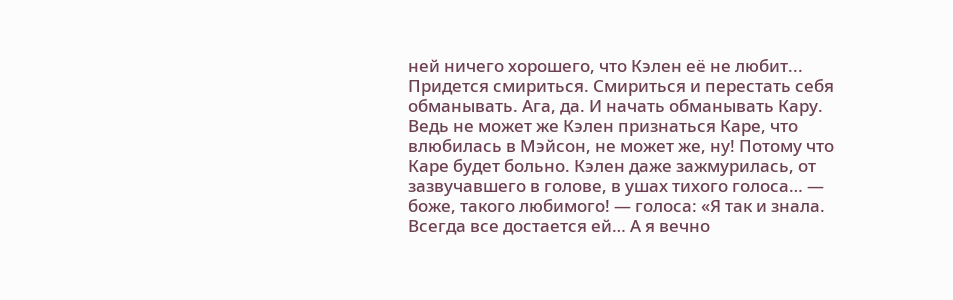ней ничего хорошего, что Кэлен её не любит... Придется смириться. Смириться и перестать себя обманывать. Ага, да. И начать обманывать Кару. Ведь не может же Кэлен признаться Каре, что влюбилась в Мэйсон, не может же, ну! Потому что Каре будет больно. Кэлен даже зажмурилась, от зазвучавшего в голове, в ушах тихого голоса… — боже, такого любимого! — голоса: «Я так и знала. Всегда все достается ей… А я вечно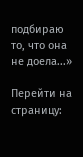подбираю то, что она не доела...»

Перейти на страницу: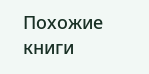Похожие книги